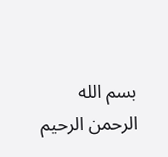بسم الله الرحمن الرحيم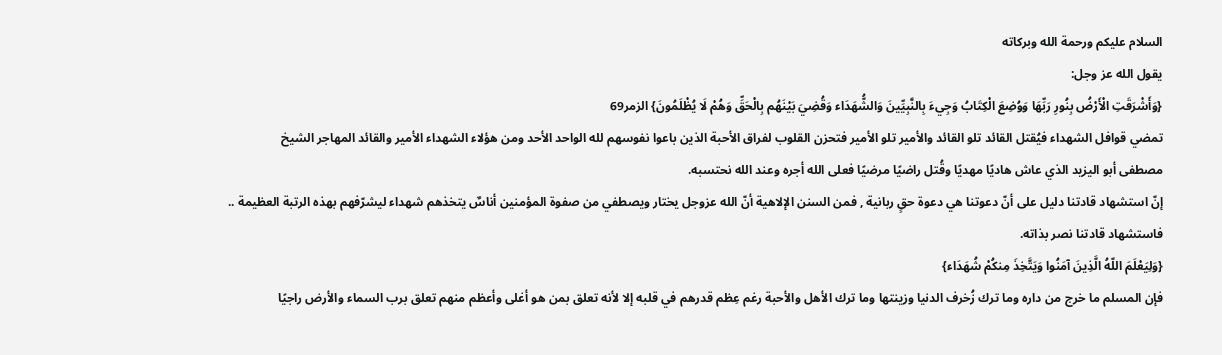السلام عليكم ورحمة الله وبركاته
يقول الله عز وجل:
{وَأَشْرَقَتِ الْأَرْضُ بِنُورِ رَبِّهَا وَوُضِعَ الْكِتَابُ وَجِيءَ بِالنَّبِيِّينَ وَالشُّهَدَاء وَقُضِيَ بَيْنَهُم بِالْحَقِّ وَهُمْ لَا يُظْلَمُونَ} الزمر69
تمضي قوافل الشهداء فيُقتل القائد تلو القائد والأمير تلو الأمير فتحزن القلوب لفراق الأحبة الذين باعوا نفوسهم لله الواحد الأحد ومن هؤلاء الشهداء الأمير والقائد المهاجر الشيخ
مصطفى أبو اليزيد الذي عاش هاديًا مهديًا وقُتل راضيًا مرضيًا فعلى الله أجره وعند الله نحتسبه.
إنّ استشهاد قادتنا دليل على أنّ دعوتنا هي دعوة حقٍ ربانية , فمن السنن الإلاهية أنّ الله عزوجل يختار ويصطفي من صفوة المؤمنين أناسٌ يتخذهم شهداء ليشرّفهم بهذه الرتبة العظيمة .. فاستشهاد قادتنا نصر بذاته.
{وَلِيَعْلَمَ اللّهُ الَّذِينَ آمَنُوا وَيَتَّخِذَ مِنكُمْ شُهَدَاء}
فإن المسلم ما خرج من داره وما ترك زُخرف الدنيا وزينتها وما ترك الأهل والأحبة رغم عِظم قدرهم في قلبه إلا لأنه تعلق بمن هو أغلى وأعظم منهم تعلق برب السماء والأرض راجيًا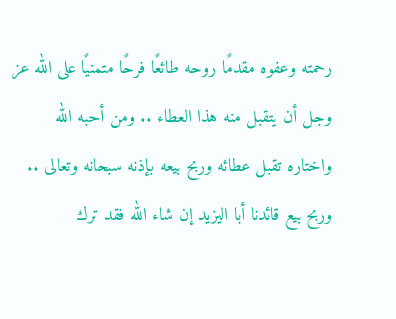رحمته وعفوه مقدمًا روحه طائعًا فرحًا متمنيًا على الله عز وجل أن يتقبل منه هذا العطاء .. ومن أحبه الله واختاره تقبل عطائه وربح بيعه بإذنه سبحانه وتعالى ..
وربح بيع قائدنا أبا اليزيد إن شاء الله فقد ترك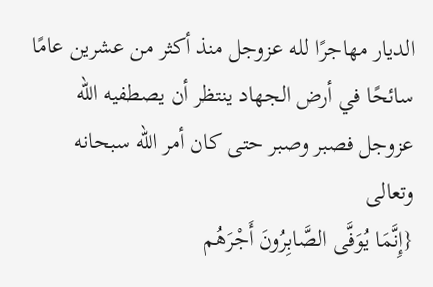الديار مهاجرًا لله عزوجل منذ أكثر من عشرين عامًا سائحًا في أرض الجهاد ينتظر أن يصطفيه الله عزوجل فصبر وصبر حتى كان أمر الله سبحانه وتعالى
{إِنَّمَا يُوَفَّى الصَّابِرُونَ أَجْرَهُم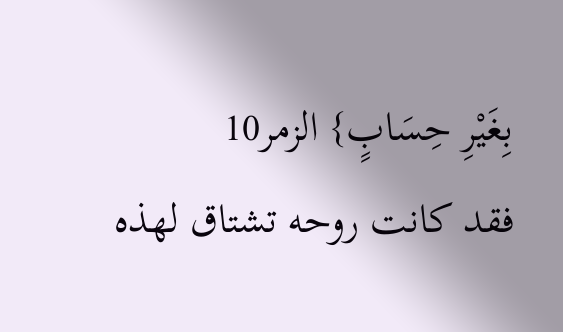بِغَيْرِ حِسَابٍ} الزمر10
فقد كانت روحه تشتاق لهذه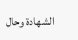الشهادة وحال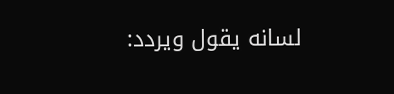لسانه يقول ويردد: